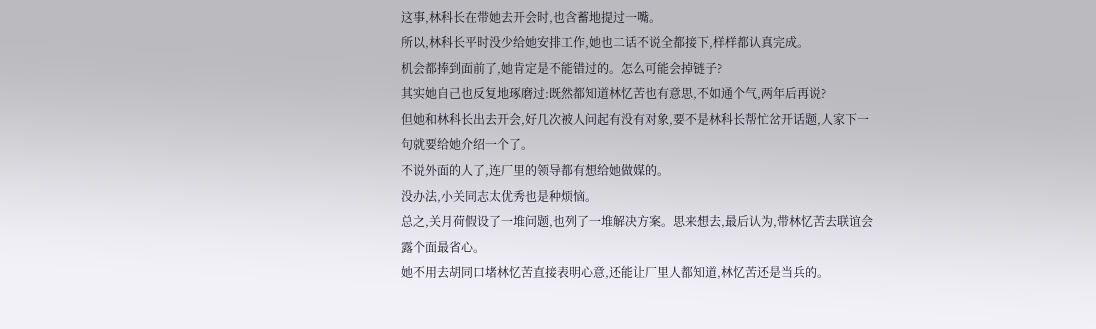这事,林科长在带她去开会时,也含蓄地提过一嘴。
所以,林科长平时没少给她安排工作,她也二话不说全都接下,样样都认真完成。
机会都捧到面前了,她肯定是不能错过的。怎么可能会掉链子?
其实她自己也反复地琢磨过:既然都知道林忆苦也有意思,不如通个气,两年后再说?
但她和林科长出去开会,好几次被人问起有没有对象,要不是林科长帮忙岔开话题,人家下一句就要给她介绍一个了。
不说外面的人了,连厂里的领导都有想给她做媒的。
没办法,小关同志太优秀也是种烦恼。
总之,关月荷假设了一堆问题,也列了一堆解决方案。思来想去,最后认为,带林忆苦去联谊会露个面最省心。
她不用去胡同口堵林忆苦直接表明心意,还能让厂里人都知道,林忆苦还是当兵的。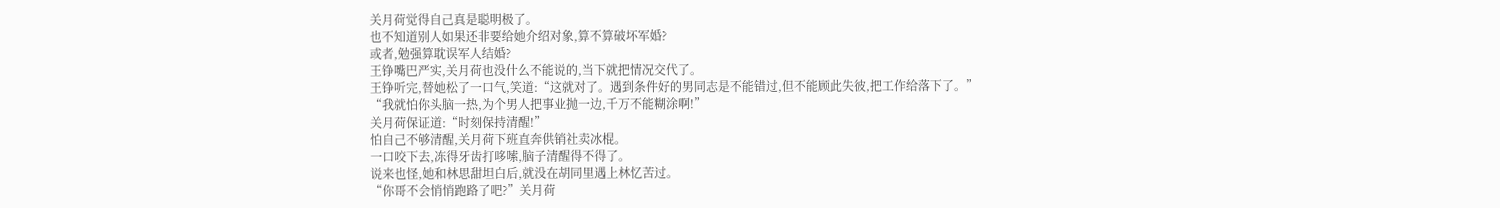关月荷觉得自己真是聪明极了。
也不知道别人如果还非要给她介绍对象,算不算破坏军婚?
或者,勉强算耽误军人结婚?
王铮嘴巴严实,关月荷也没什么不能说的,当下就把情况交代了。
王铮听完,替她松了一口气,笑道:“这就对了。遇到条件好的男同志是不能错过,但不能顾此失彼,把工作给落下了。”
“我就怕你头脑一热,为个男人把事业抛一边,千万不能糊涂啊!”
关月荷保证道:“时刻保持清醒!”
怕自己不够清醒,关月荷下班直奔供销社卖冰棍。
一口咬下去,冻得牙齿打哆嗦,脑子清醒得不得了。
说来也怪,她和林思甜坦白后,就没在胡同里遇上林忆苦过。
“你哥不会悄悄跑路了吧?”关月荷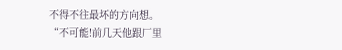不得不往最坏的方向想。
“不可能!前几天他跟厂里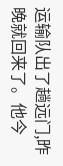运输队出了趟远门,昨晚就回来了。他今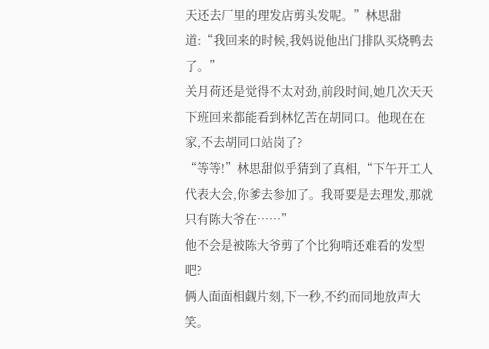天还去厂里的理发店剪头发呢。”林思甜道:“我回来的时候,我妈说他出门排队买烧鸭去了。”
关月荷还是觉得不太对劲,前段时间,她几次天天下班回来都能看到林忆苦在胡同口。他现在在家,不去胡同口站岗了?
“等等!”林思甜似乎猜到了真相,“下午开工人代表大会,你爹去参加了。我哥要是去理发,那就只有陈大爷在……”
他不会是被陈大爷剪了个比狗啃还难看的发型吧?
俩人面面相觑片刻,下一秒,不约而同地放声大笑。